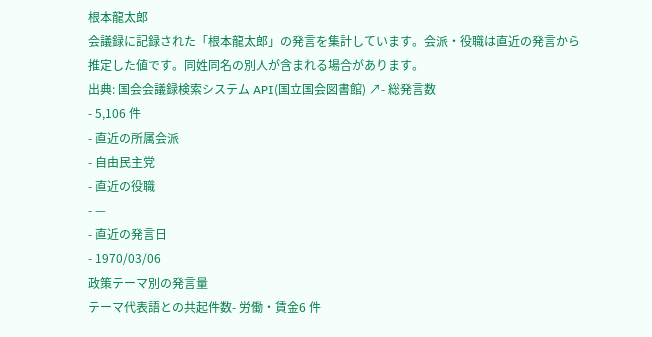根本龍太郎
会議録に記録された「根本龍太郎」の発言を集計しています。会派・役職は直近の発言から推定した値です。同姓同名の別人が含まれる場合があります。
出典: 国会会議録検索システム API(国立国会図書館) ↗- 総発言数
- 5,106 件
- 直近の所属会派
- 自由民主党
- 直近の役職
- —
- 直近の発言日
- 1970/03/06
政策テーマ別の発言量
テーマ代表語との共起件数- 労働・賃金6 件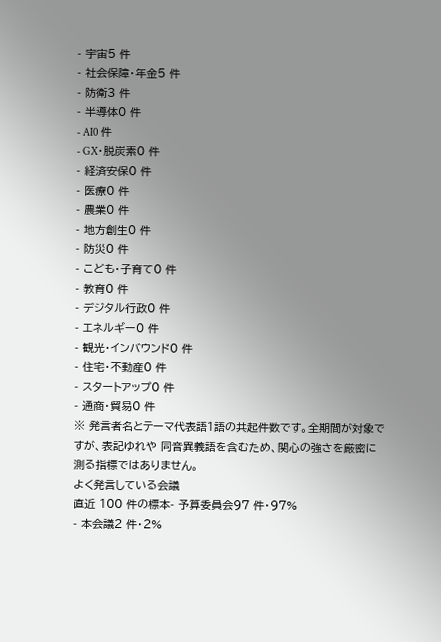- 宇宙5 件
- 社会保障・年金5 件
- 防衛3 件
- 半導体0 件
- AI0 件
- GX・脱炭素0 件
- 経済安保0 件
- 医療0 件
- 農業0 件
- 地方創生0 件
- 防災0 件
- こども・子育て0 件
- 教育0 件
- デジタル行政0 件
- エネルギー0 件
- 観光・インバウンド0 件
- 住宅・不動産0 件
- スタートアップ0 件
- 通商・貿易0 件
※ 発言者名とテーマ代表語1語の共起件数です。全期間が対象ですが、表記ゆれや 同音異義語を含むため、関心の強さを厳密に測る指標ではありません。
よく発言している会議
直近 100 件の標本- 予算委員会97 件・97%
- 本会議2 件・2%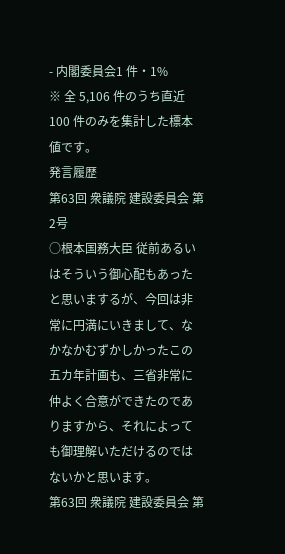- 内閣委員会1 件・1%
※ 全 5,106 件のうち直近 100 件のみを集計した標本値です。
発言履歴
第63回 衆議院 建設委員会 第2号
○根本国務大臣 従前あるいはそういう御心配もあったと思いまするが、今回は非常に円満にいきまして、なかなかむずかしかったこの五カ年計画も、三省非常に仲よく合意ができたのでありますから、それによっても御理解いただけるのではないかと思います。
第63回 衆議院 建設委員会 第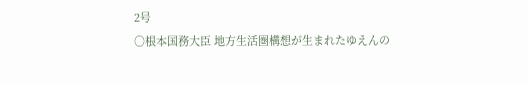2号
○根本国務大臣 地方生活圏構想が生まれたゆえんの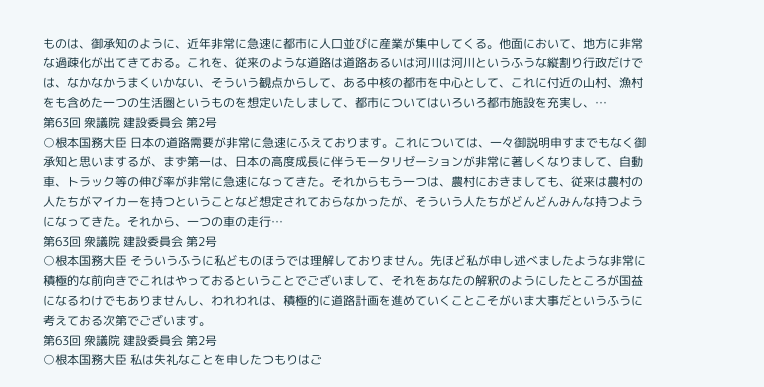ものは、御承知のように、近年非常に急速に都市に人口並びに産業が集中してくる。他面において、地方に非常な過疎化が出てきておる。これを、従来のような道路は道路あるいは河川は河川というふうな縦割り行政だけでは、なかなかうまくいかない、そういう観点からして、ある中核の都市を中心として、これに付近の山村、漁村をも含めた一つの生活圏というものを想定いたしまして、都市についてはいろいろ都市施設を充実し、…
第63回 衆議院 建設委員会 第2号
○根本国務大臣 日本の道路需要が非常に急速にふえております。これについては、一々御説明申すまでもなく御承知と思いまするが、まず第一は、日本の高度成長に伴うモータリゼーションが非常に著しくなりまして、自動車、トラック等の伸び率が非常に急速になってきた。それからもう一つは、農村におきましても、従来は農村の人たちがマイカーを持つということなど想定されておらなかったが、そういう人たちがどんどんみんな持つようになってきた。それから、一つの車の走行…
第63回 衆議院 建設委員会 第2号
○根本国務大臣 そういうふうに私どものほうでは理解しておりません。先ほど私が申し述べましたような非常に積極的な前向きでこれはやっておるということでございまして、それをあなたの解釈のようにしたところが国益になるわけでもありませんし、われわれは、積極的に道路計画を進めていくことこそがいま大事だというふうに考えておる次第でございます。
第63回 衆議院 建設委員会 第2号
○根本国務大臣 私は失礼なことを申したつもりはご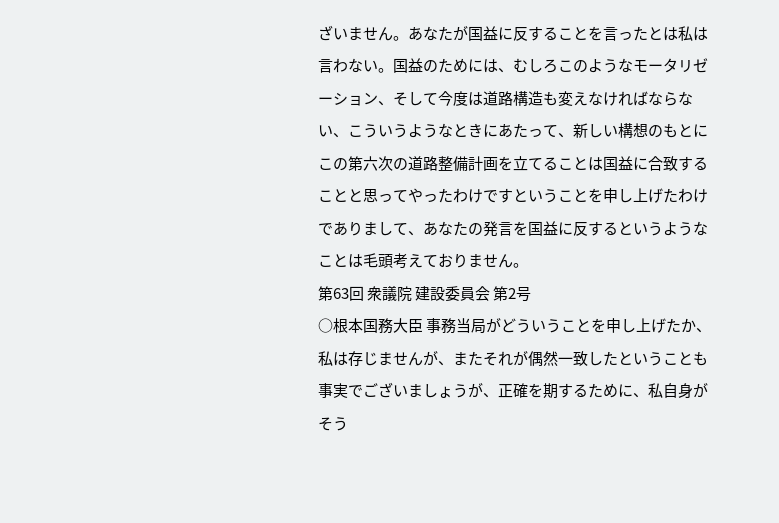ざいません。あなたが国益に反することを言ったとは私は言わない。国益のためには、むしろこのようなモータリゼーション、そして今度は道路構造も変えなければならない、こういうようなときにあたって、新しい構想のもとにこの第六次の道路整備計画を立てることは国益に合致することと思ってやったわけですということを申し上げたわけでありまして、あなたの発言を国益に反するというようなことは毛頭考えておりません。
第63回 衆議院 建設委員会 第2号
○根本国務大臣 事務当局がどういうことを申し上げたか、私は存じませんが、またそれが偶然一致したということも事実でございましょうが、正確を期するために、私自身がそう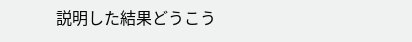説明した結果どうこう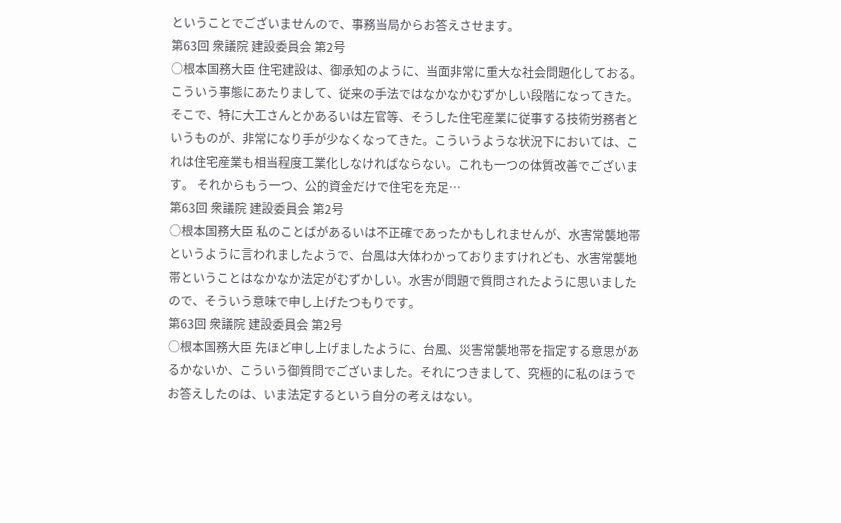ということでございませんので、事務当局からお答えさせます。
第63回 衆議院 建設委員会 第2号
○根本国務大臣 住宅建設は、御承知のように、当面非常に重大な社会問題化しておる。こういう事態にあたりまして、従来の手法ではなかなかむずかしい段階になってきた。そこで、特に大工さんとかあるいは左官等、そうした住宅産業に従事する技術労務者というものが、非常になり手が少なくなってきた。こういうような状況下においては、これは住宅産業も相当程度工業化しなければならない。これも一つの体質改善でございます。 それからもう一つ、公的資金だけで住宅を充足…
第63回 衆議院 建設委員会 第2号
○根本国務大臣 私のことばがあるいは不正確であったかもしれませんが、水害常襲地帯というように言われましたようで、台風は大体わかっておりますけれども、水害常襲地帯ということはなかなか法定がむずかしい。水害が問題で質問されたように思いましたので、そういう意味で申し上げたつもりです。
第63回 衆議院 建設委員会 第2号
○根本国務大臣 先ほど申し上げましたように、台風、災害常襲地帯を指定する意思があるかないか、こういう御質問でございました。それにつきまして、究極的に私のほうでお答えしたのは、いま法定するという自分の考えはない。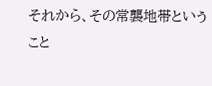それから、その常襲地帯ということ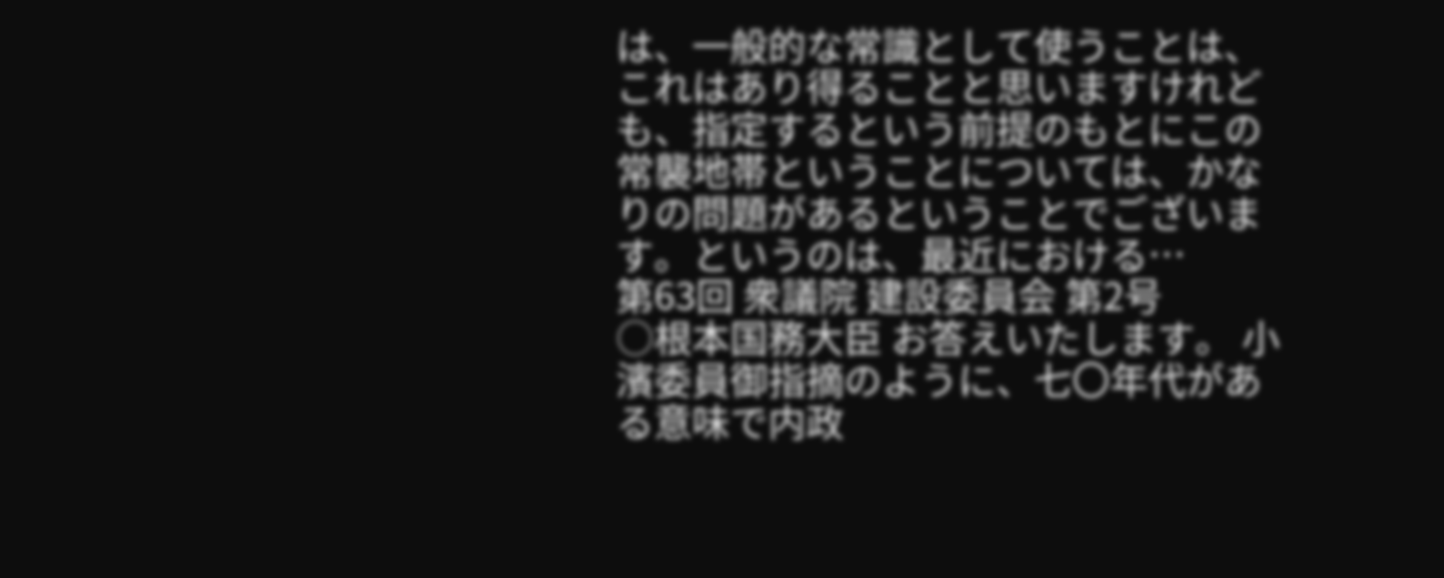は、一般的な常識として使うことは、これはあり得ることと思いますけれども、指定するという前提のもとにこの常襲地帯ということについては、かなりの問題があるということでございます。というのは、最近における…
第63回 衆議院 建設委員会 第2号
○根本国務大臣 お答えいたします。 小濱委員御指摘のように、七〇年代がある意味で内政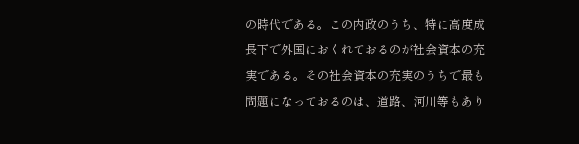の時代である。この内政のうち、特に高度成長下で外国におくれておるのが社会資本の充実である。その社会資本の充実のうちで最も問題になっておるのは、道路、河川等もあり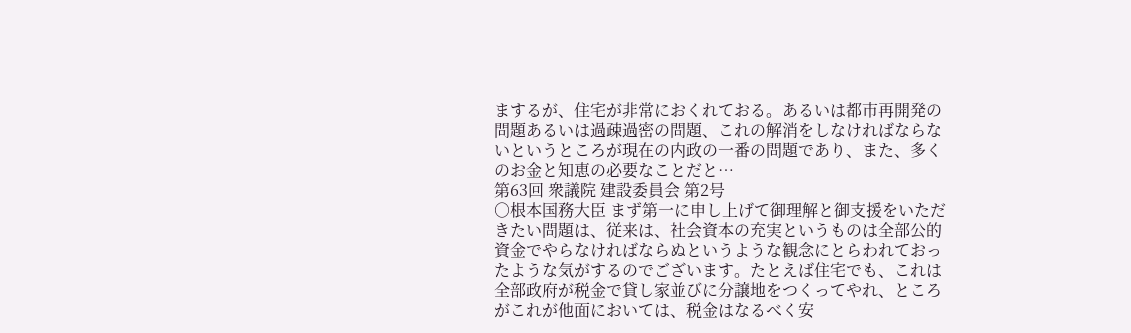まするが、住宅が非常におくれておる。あるいは都市再開発の問題あるいは過疎過密の問題、これの解消をしなければならないというところが現在の内政の一番の問題であり、また、多くのお金と知恵の必要なことだと…
第63回 衆議院 建設委員会 第2号
○根本国務大臣 まず第一に申し上げて御理解と御支援をいただきたい問題は、従来は、社会資本の充実というものは全部公的資金でやらなければならぬというような観念にとらわれておったような気がするのでございます。たとえば住宅でも、これは全部政府が税金で貸し家並びに分譲地をつくってやれ、ところがこれが他面においては、税金はなるべく安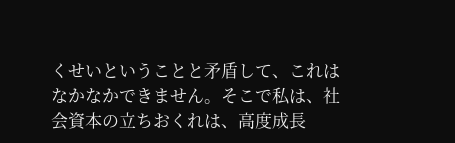くせいということと矛盾して、これはなかなかできません。そこで私は、社会資本の立ちおくれは、高度成長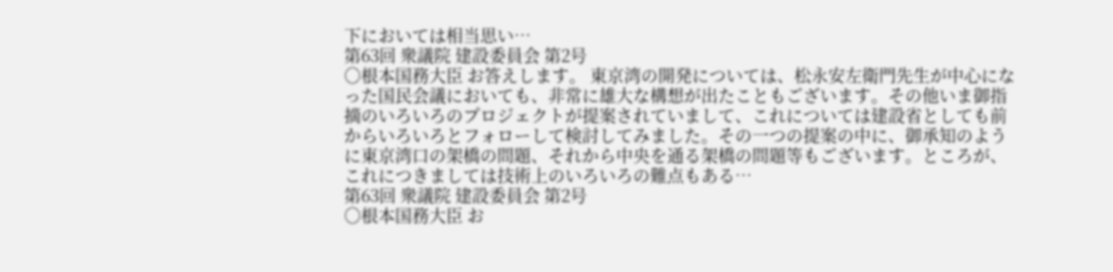下においては相当思い…
第63回 衆議院 建設委員会 第2号
○根本国務大臣 お答えします。 東京湾の開発については、松永安左衛門先生が中心になった国民会議においても、非常に雄大な構想が出たこともございます。その他いま御指摘のいろいろのプロジェクトが提案されていまして、これについては建設省としても前からいろいろとフォローして検討してみました。その一つの提案の中に、御承知のように東京湾口の架橋の問題、それから中央を通る架橋の問題等もございます。ところが、これにつきましては技術上のいろいろの難点もある…
第63回 衆議院 建設委員会 第2号
○根本国務大臣 お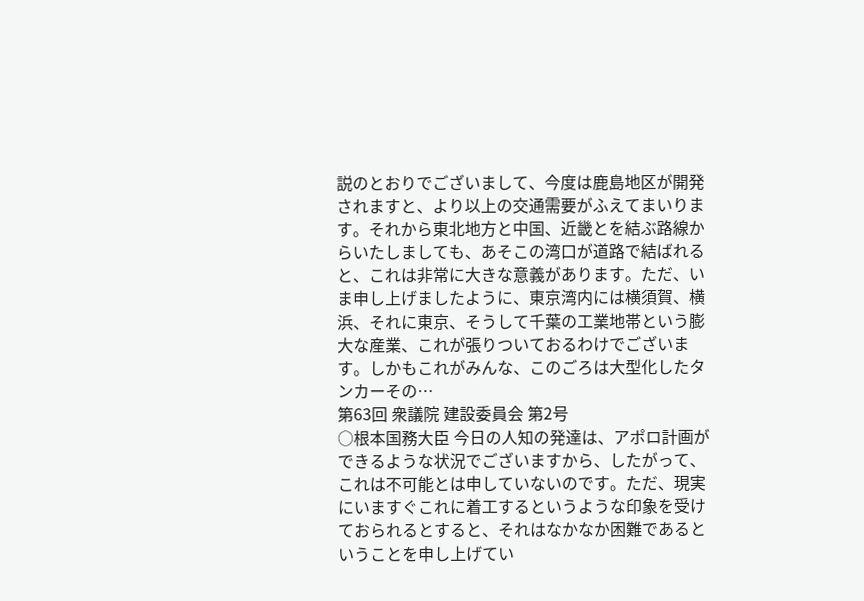説のとおりでございまして、今度は鹿島地区が開発されますと、より以上の交通需要がふえてまいります。それから東北地方と中国、近畿とを結ぶ路線からいたしましても、あそこの湾口が道路で結ばれると、これは非常に大きな意義があります。ただ、いま申し上げましたように、東京湾内には横須賀、横浜、それに東京、そうして千葉の工業地帯という膨大な産業、これが張りついておるわけでございます。しかもこれがみんな、このごろは大型化したタンカーその…
第63回 衆議院 建設委員会 第2号
○根本国務大臣 今日の人知の発達は、アポロ計画ができるような状況でございますから、したがって、これは不可能とは申していないのです。ただ、現実にいますぐこれに着工するというような印象を受けておられるとすると、それはなかなか困難であるということを申し上げてい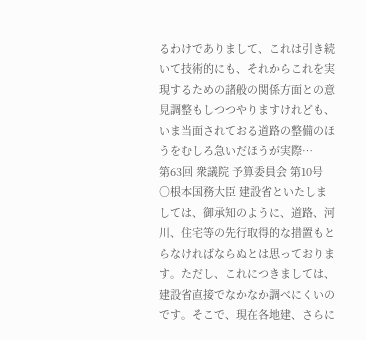るわけでありまして、これは引き続いて技術的にも、それからこれを実現するための諸般の関係方面との意見調整もしつつやりますけれども、いま当面されておる道路の整備のほうをむしろ急いだほうが実際…
第63回 衆議院 予算委員会 第10号
○根本国務大臣 建設省といたしましては、御承知のように、道路、河川、住宅等の先行取得的な措置もとらなければならぬとは思っております。ただし、これにつきましては、建設省直接でなかなか調べにくいのです。そこで、現在各地建、さらに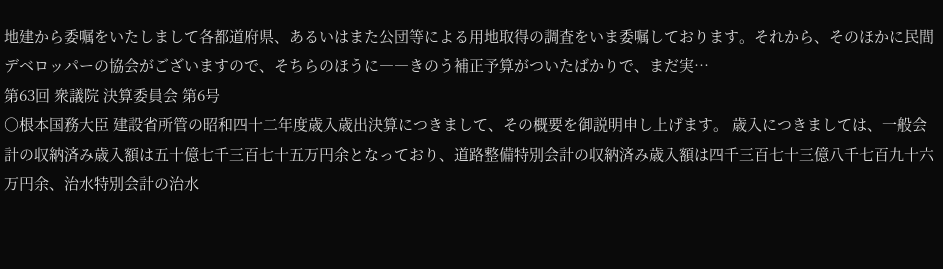地建から委嘱をいたしまして各都道府県、あるいはまた公団等による用地取得の調査をいま委嘱しております。それから、そのほかに民間デベロッパーの協会がございますので、そちらのほうに――きのう補正予算がついたばかりで、まだ実…
第63回 衆議院 決算委員会 第6号
○根本国務大臣 建設省所管の昭和四十二年度歳入歳出決算につきまして、その概要を御説明申し上げます。 歳入につきましては、一般会計の収納済み歳入額は五十億七千三百七十五万円余となっており、道路整備特別会計の収納済み歳入額は四千三百七十三億八千七百九十六万円余、治水特別会計の治水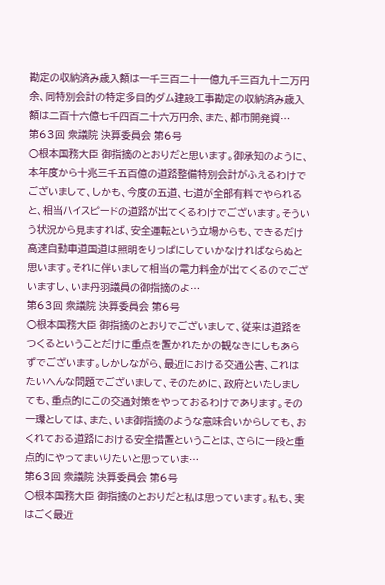勘定の収納済み歳入額は一千三百二十一億九千三百九十二万円余、同特別会計の特定多目的ダム建設工事勘定の収納済み歳入額は二百十六億七千四百二十六万円余、また、都市開発資…
第63回 衆議院 決算委員会 第6号
○根本国務大臣 御指摘のとおりだと思います。御承知のように、本年度から十兆三千五百億の道路整備特別会計がふえるわけでございまして、しかも、今度の五道、七道が全部有料でやられると、相当ハイスピードの道路が出てくるわけでございます。そういう状況から見ますれば、安全運転という立場からも、できるだけ高速自動車道国道は照明をりっぱにしていかなければならぬと思います。それに伴いまして相当の電力料金が出てくるのでございますし、いま丹羽議員の御指摘のよ…
第63回 衆議院 決算委員会 第6号
○根本国務大臣 御指摘のとおりでございまして、従来は道路をつくるということだけに重点を置かれたかの観なきにしもあらずでございます。しかしながら、最近における交通公害、これはたいへんな問題でございまして、そのために、政府といたしましても、重点的にこの交通対策をやっておるわけであります。その一環としては、また、いま御指摘のような意味合いからしても、おくれておる道路における安全措置ということは、さらに一段と重点的にやってまいりたいと思っていま…
第63回 衆議院 決算委員会 第6号
○根本国務大臣 御指摘のとおりだと私は思っています。私も、実はごく最近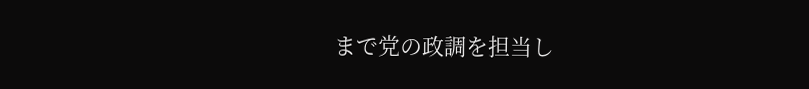まで党の政調を担当し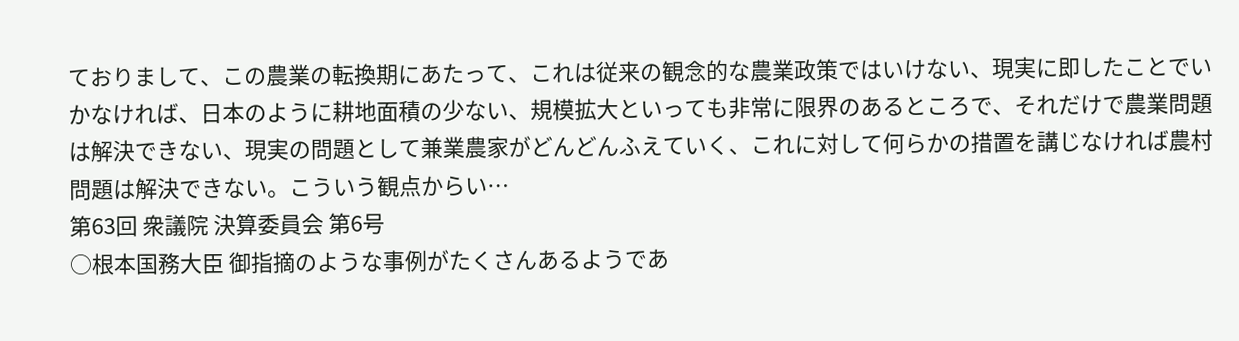ておりまして、この農業の転換期にあたって、これは従来の観念的な農業政策ではいけない、現実に即したことでいかなければ、日本のように耕地面積の少ない、規模拡大といっても非常に限界のあるところで、それだけで農業問題は解決できない、現実の問題として兼業農家がどんどんふえていく、これに対して何らかの措置を講じなければ農村問題は解決できない。こういう観点からい…
第63回 衆議院 決算委員会 第6号
○根本国務大臣 御指摘のような事例がたくさんあるようであ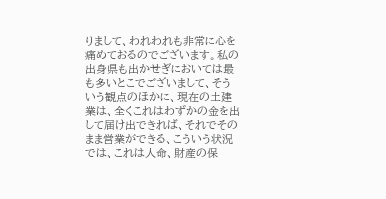りまして、われわれも非常に心を痛めておるのでございます。私の出身県も出かせぎにおいては最も多いとこでございまして、そういう観点のほかに、現在の土建業は、全くこれはわずかの金を出して届け出できれば、それでそのまま営業ができる、こういう状況では、これは人命、財産の保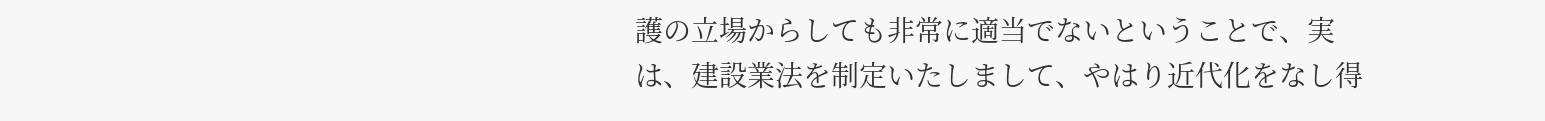護の立場からしても非常に適当でないということで、実は、建設業法を制定いたしまして、やはり近代化をなし得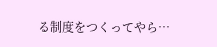る制度をつくってやら…